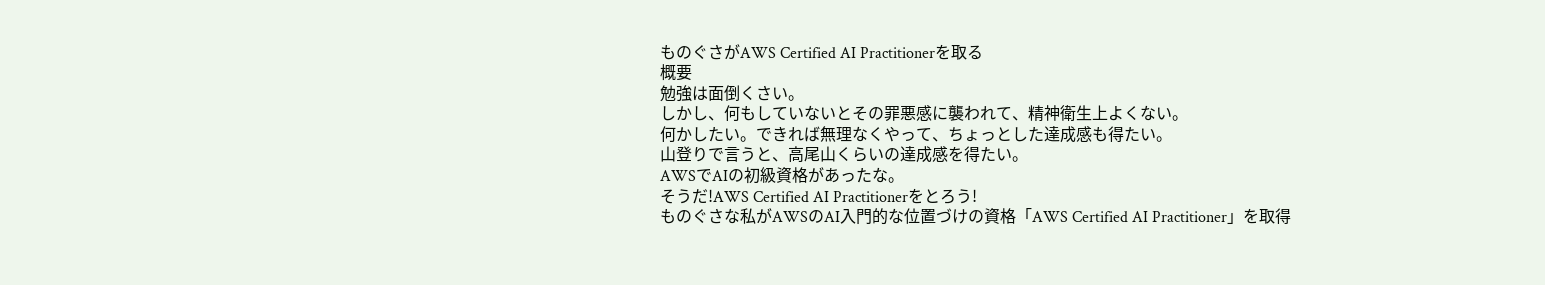ものぐさがAWS Certified AI Practitionerを取る
概要
勉強は面倒くさい。
しかし、何もしていないとその罪悪感に襲われて、精神衛生上よくない。
何かしたい。できれば無理なくやって、ちょっとした達成感も得たい。
山登りで言うと、高尾山くらいの達成感を得たい。
AWSでAIの初級資格があったな。
そうだ!AWS Certified AI Practitionerをとろう!
ものぐさな私がAWSのAI入門的な位置づけの資格「AWS Certified AI Practitioner」を取得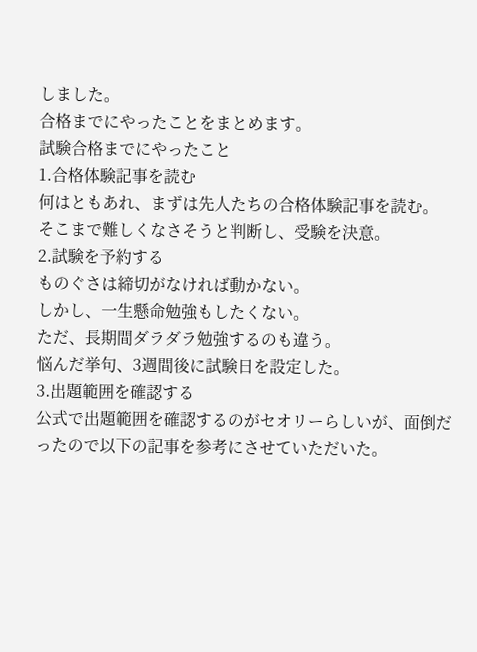しました。
合格までにやったことをまとめます。
試験合格までにやったこと
1.合格体験記事を読む
何はともあれ、まずは先人たちの合格体験記事を読む。
そこまで難しくなさそうと判断し、受験を決意。
2.試験を予約する
ものぐさは締切がなければ動かない。
しかし、一生懸命勉強もしたくない。
ただ、長期間ダラダラ勉強するのも違う。
悩んだ挙句、3週間後に試験日を設定した。
3.出題範囲を確認する
公式で出題範囲を確認するのがセオリーらしいが、面倒だったので以下の記事を参考にさせていただいた。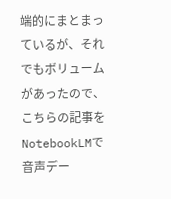端的にまとまっているが、それでもボリュームがあったので、こちらの記事をNotebookLMで音声デー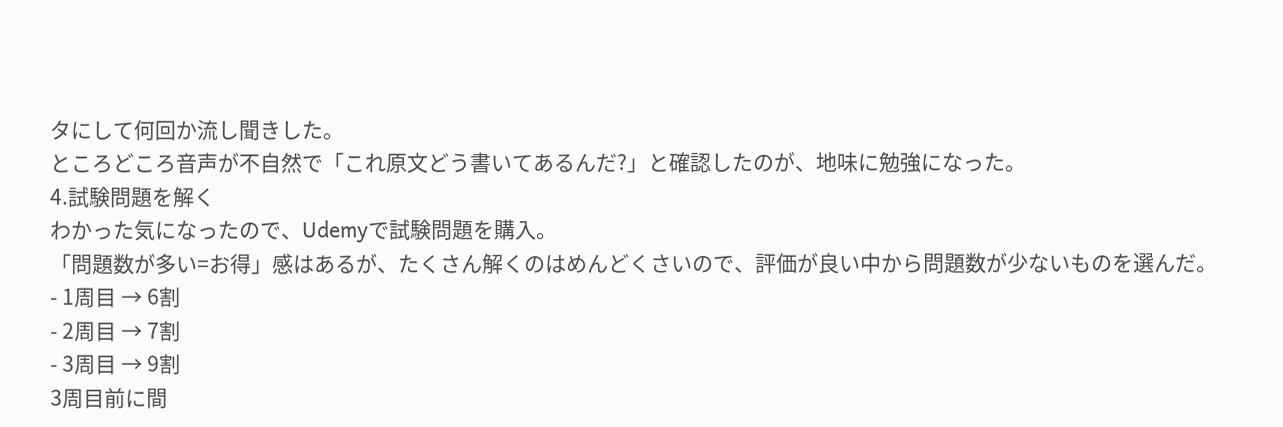タにして何回か流し聞きした。
ところどころ音声が不自然で「これ原文どう書いてあるんだ?」と確認したのが、地味に勉強になった。
4.試験問題を解く
わかった気になったので、Udemyで試験問題を購入。
「問題数が多い=お得」感はあるが、たくさん解くのはめんどくさいので、評価が良い中から問題数が少ないものを選んだ。
- 1周目 → 6割
- 2周目 → 7割
- 3周目 → 9割
3周目前に間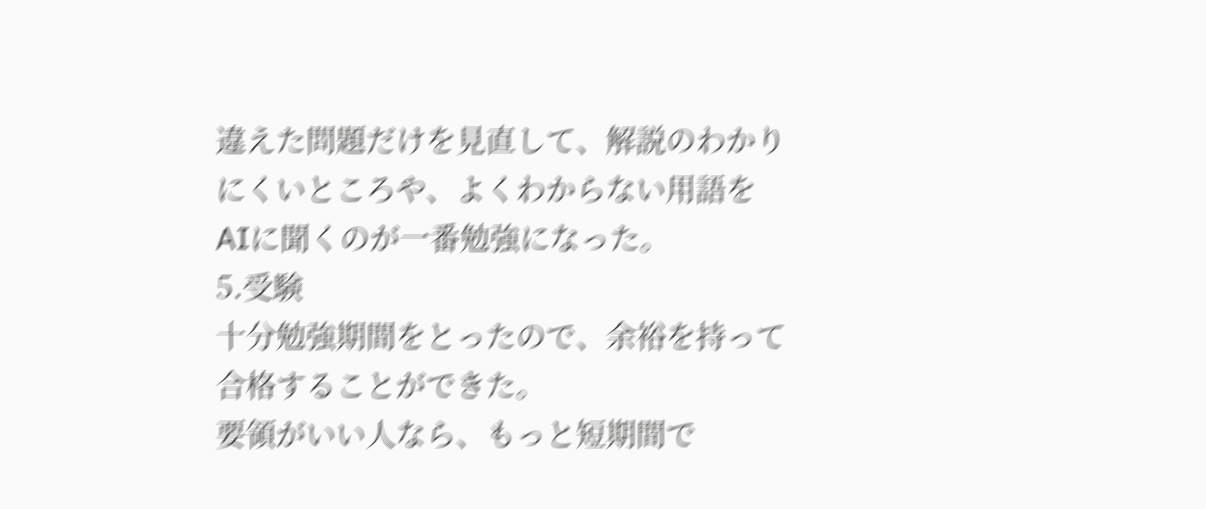違えた問題だけを見直して、解説のわかりにくいところや、よくわからない用語をAIに聞くのが一番勉強になった。
5.受験
十分勉強期間をとったので、余裕を持って合格することができた。
要領がいい人なら、もっと短期間で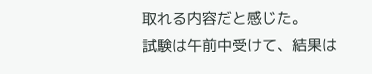取れる内容だと感じた。
試験は午前中受けて、結果は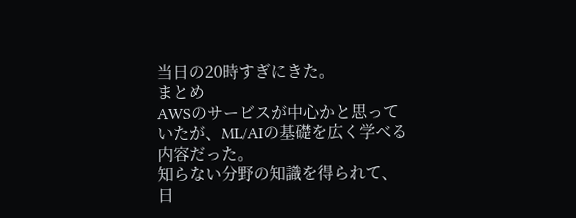当日の20時すぎにきた。
まとめ
AWSのサービスが中心かと思っていたが、ML/AIの基礎を広く学べる内容だった。
知らない分野の知識を得られて、日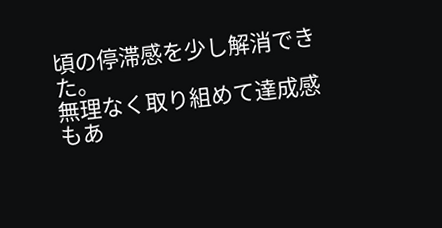頃の停滞感を少し解消できた。
無理なく取り組めて達成感もあ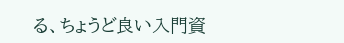る、ちょうど良い入門資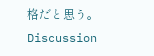格だと思う。
Discussion